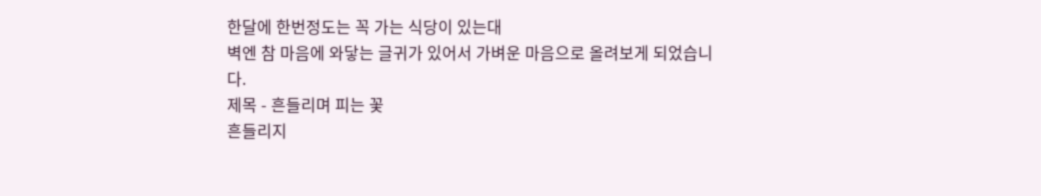한달에 한번정도는 꼭 가는 식당이 있는대
벽엔 참 마음에 와닿는 글귀가 있어서 가벼운 마음으로 올려보게 되었습니다.
제목 - 흔들리며 피는 꽃
흔들리지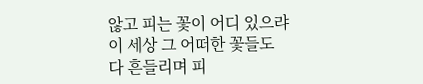않고 피는 꽃이 어디 있으랴
이 세상 그 어떠한 꽃들도
다 흔들리며 피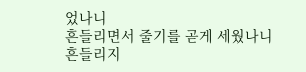었나니
흔들리면서 줄기를 곧게 세웠나니
흔들리지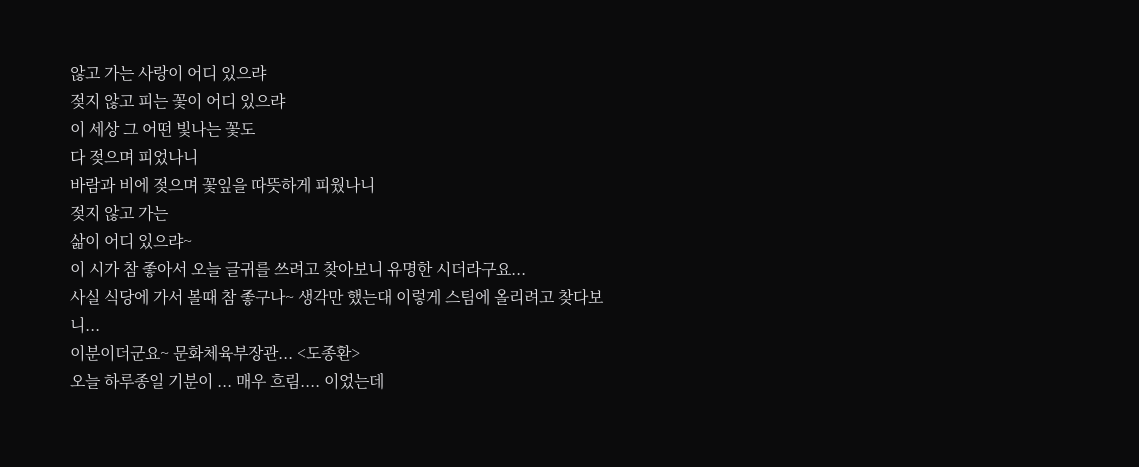않고 가는 사랑이 어디 있으랴
젖지 않고 피는 꽃이 어디 있으랴
이 세상 그 어떤 빛나는 꽃도
다 젖으며 피었나니
바람과 비에 젖으며 꽃잎을 따뜻하게 피웠나니
젖지 않고 가는
삶이 어디 있으랴~
이 시가 참 좋아서 오늘 글귀를 쓰려고 찾아보니 유명한 시더라구요...
사실 식당에 가서 볼때 참 좋구나~ 생각만 했는대 이렇게 스팀에 올리려고 찾다보니...
이분이더군요~ 문화체육부장관... <도종환>
오늘 하루종일 기분이 ... 매우 흐림.... 이었는데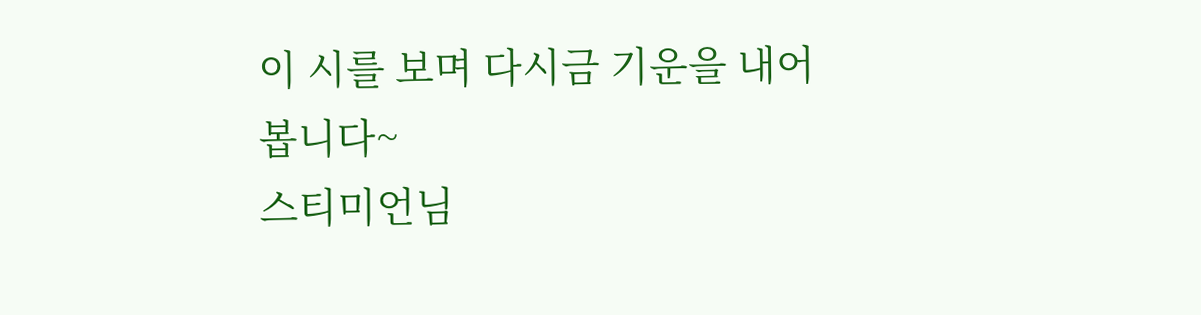이 시를 보며 다시금 기운을 내어봅니다~
스티미언님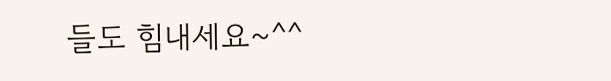들도 힘내세요~^^